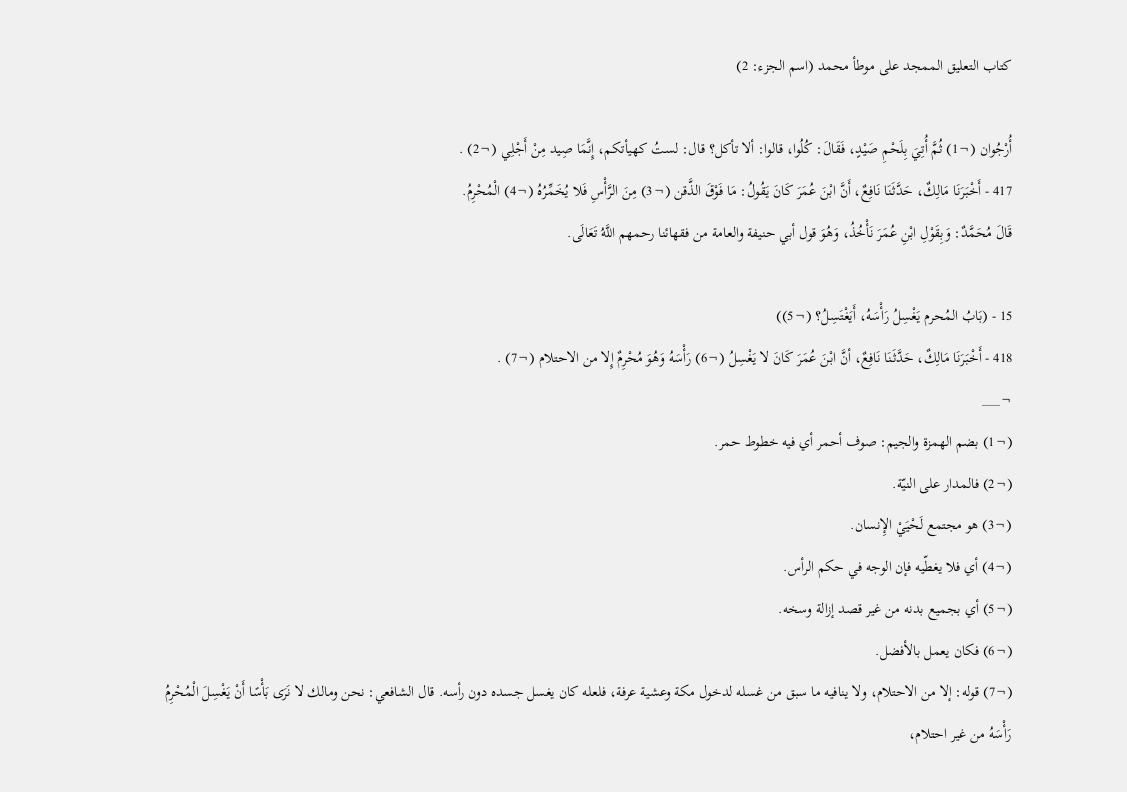كتاب التعليق الممجد على موطأ محمد (اسم الجزء: 2)

أُرْجُوان (¬1) ثُمَّ أُتِيَ بِلَحْمِ صَيْدٍ، فَقَالَ: كُلُوا، قالوا: ألا تأكل؟ قال: لستُ كهيأتكم، إِنَّمَا صِيد مِنْ أَجْلِي (¬2) .
417 - أَخْبَرَنَا مَالِكٌ، حَدَّثَنَا نَافِعٌ، أَنَّ ابْنَ عُمَرَ كَانَ يَقُولُ: مَا فَوْقَ الذَّقن (¬3) مِنَ الرَّأْسِ فَلا يُخَمِّرُهُ (¬4) الْمُحْرِمُ.
قَالَ مُحَمَّدٌ: وَبِقَوْلِ ابْنِ عُمَرَ نَأْخُذُ، وَهُوَ قول أبي حنيفة والعامة من فقهائنا رحمهم اللَّهُ تَعَالَى.

15 - (بَابُ المُحرم يَغْسِلُ رَأْسَهُ، أَيَغْتَسِلُ؟ (¬5))
418 - أَخْبَرَنَا مَالِكٌ، حَدَّثَنَا نَافِعٌ، أنَّ ابْنَ عُمَرَ كَانَ لا يَغْسِلُ (¬6) رَأْسَهُ وَهُوَ مُحْرِمٌ إِلا من الاحتلام (¬7) .
¬___
(¬1) بضم الهمزة والجيم: صوف أحمر أي فيه خطوط حمر.
(¬2) فالمدار على النيّة.
(¬3) هو مجتمع لَحْيَيْ الإِنسان.
(¬4) أي فلا يغطّيه فإن الوجه في حكم الرأس.
(¬5) أي بجميع بدنه من غير قصد إزالة وسخه.
(¬6) فكان يعمل بالأفضل.
(¬7) قوله: إلا من الاحتلام، ولا ينافيه ما سبق من غسله لدخول مكة وعشية عرفة، فلعله كان يغسل جسده دون رأسه. قال الشافعي: نحن ومالك لا نَرَى بَأْسًا أَنْ يَغْسِلَ الْمُحْرِمُ رَأْسَهُ من غير احتلام،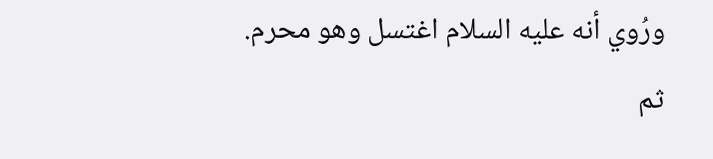ورُوي أنه عليه السلام اغتسل وهو محرم. ثم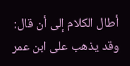أطال الكلام إلى أن قال: وقد يذهب على ابن عمر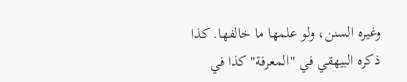وغيره السنن، ولو علمها ما خالفها. كذا ذكره البيهقي في "المعرفة" كذا في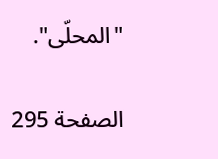"المحلّى".

الصفحة 295